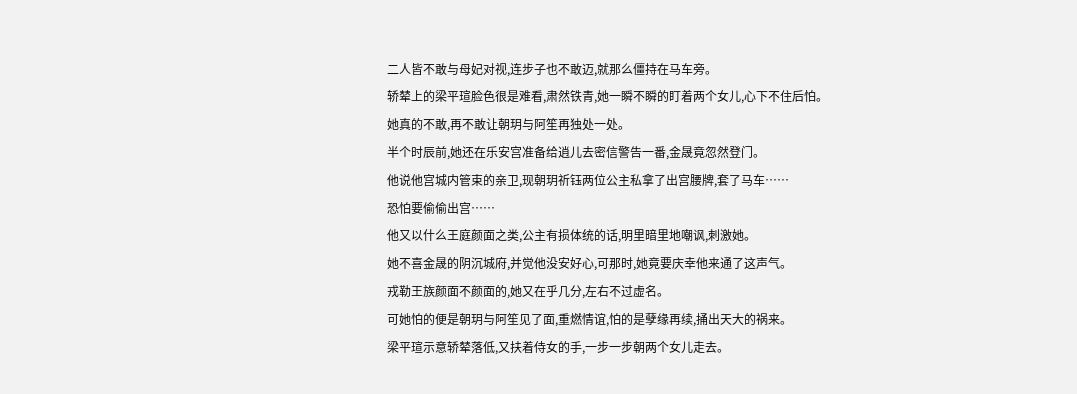二人皆不敢与母妃对视,连步子也不敢迈,就那么僵持在马车旁。
轿辇上的梁平瑄脸色很是难看,肃然铁青,她一瞬不瞬的盯着两个女儿,心下不住后怕。
她真的不敢,再不敢让朝玥与阿笙再独处一处。
半个时辰前,她还在乐安宫准备给逍儿去密信警告一番,金晟竟忽然登门。
他说他宫城内管束的亲卫,现朝玥祈钰两位公主私拿了出宫腰牌,套了马车……
恐怕要偷偷出宫……
他又以什么王庭颜面之类,公主有损体统的话,明里暗里地嘲讽,刺激她。
她不喜金晟的阴沉城府,并觉他没安好心,可那时,她竟要庆幸他来通了这声气。
戎勒王族颜面不颜面的,她又在乎几分,左右不过虚名。
可她怕的便是朝玥与阿笙见了面,重燃情谊,怕的是孽缘再续,捅出天大的祸来。
梁平瑄示意轿辇落低,又扶着侍女的手,一步一步朝两个女儿走去。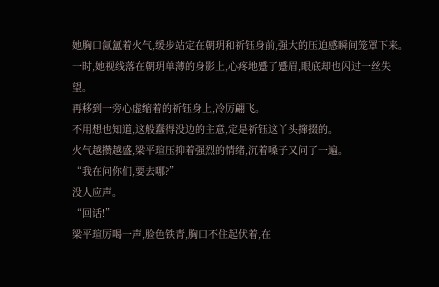她胸口氤氲着火气,缓步站定在朝玥和祈钰身前,强大的压迫感瞬间笼罩下来。
一时,她视线落在朝玥单薄的身影上,心疼地蹙了蹙眉,眼底却也闪过一丝失望。
再移到一旁心虚缩着的祈钰身上,冷厉翩飞。
不用想也知道,这般蠢得没边的主意,定是祈钰这丫头撺掇的。
火气越攒越盛,梁平瑄压抑着强烈的情绪,沉着嗓子又问了一遍。
“我在问你们,要去哪?”
没人应声。
“回话!”
梁平瑄厉喝一声,脸色铁青,胸口不住起伏着,在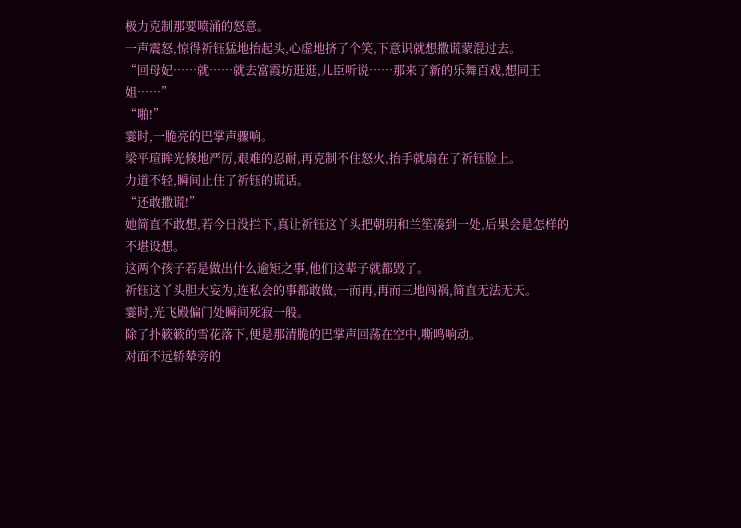极力克制那要喷涌的怒意。
一声震怒,惊得祈钰猛地抬起头,心虚地挤了个笑,下意识就想撒谎蒙混过去。
“回母妃……就……就去富霞坊逛逛,儿臣听说……那来了新的乐舞百戏,想同王姐……”
“啪!”
霎时,一脆亮的巴掌声骤响。
梁平瑄眸光倏地严厉,艰难的忍耐,再克制不住怒火,抬手就扇在了祈钰脸上。
力道不轻,瞬间止住了祈钰的谎话。
“还敢撒谎!”
她简直不敢想,若今日没拦下,真让祈钰这丫头把朝玥和兰笙凑到一处,后果会是怎样的不堪设想。
这两个孩子若是做出什么逾矩之事,他们这辈子就都毁了。
祈钰这丫头胆大妄为,连私会的事都敢做,一而再,再而三地闯祸,简直无法无天。
霎时,光飞殿偏门处瞬间死寂一般。
除了扑簌簌的雪花落下,便是那清脆的巴掌声回荡在空中,嘶鸣响动。
对面不远轿辇旁的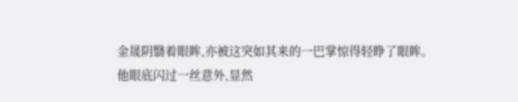金晟阴翳着眼眸,亦被这突如其来的一巴掌惊得轻睁了眼眸。
他眼底闪过一丝意外,显然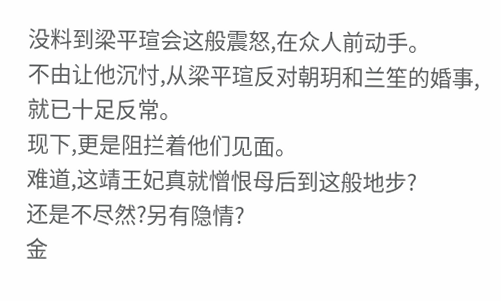没料到梁平瑄会这般震怒,在众人前动手。
不由让他沉忖,从梁平瑄反对朝玥和兰笙的婚事,就已十足反常。
现下,更是阻拦着他们见面。
难道,这靖王妃真就憎恨母后到这般地步?
还是不尽然?另有隐情?
金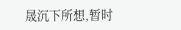晟沉下所想,暂时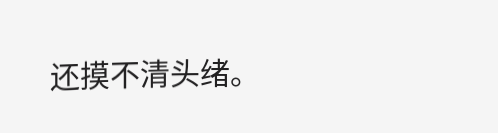还摸不清头绪。